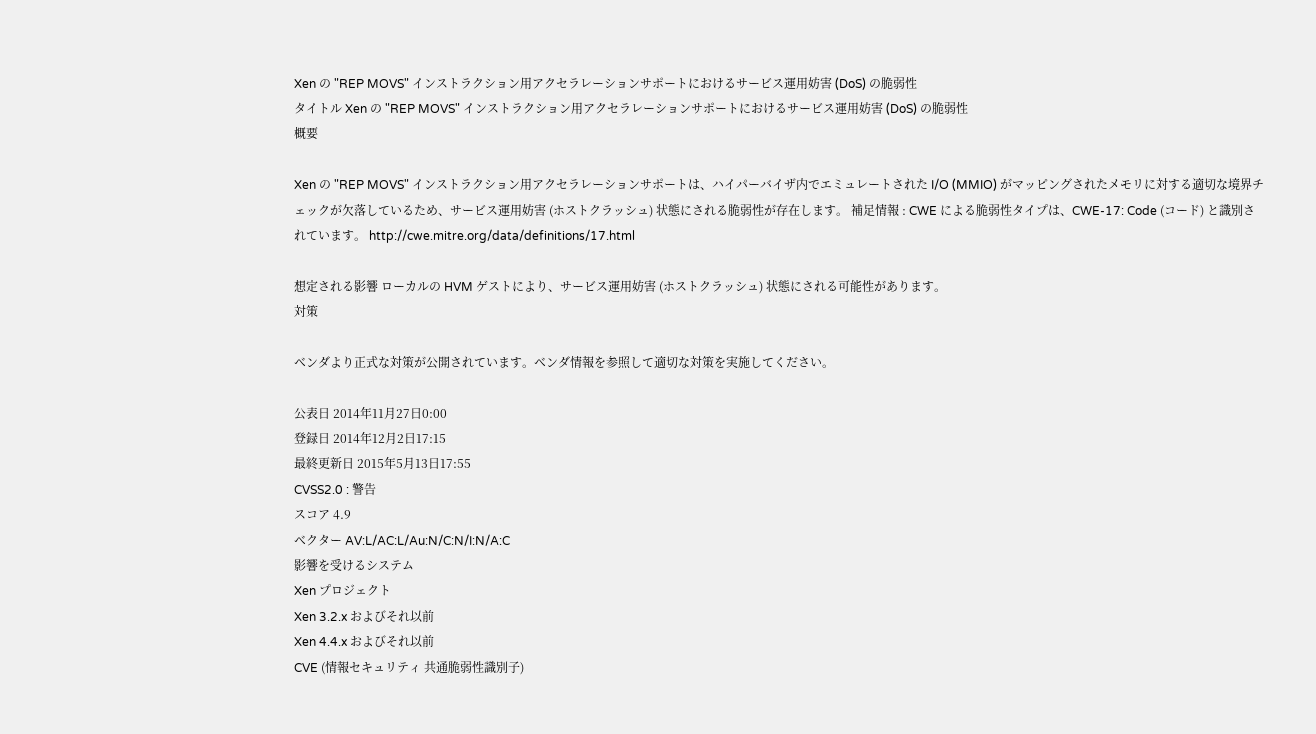Xen の "REP MOVS" インストラクション用アクセラレーションサポートにおけるサービス運用妨害 (DoS) の脆弱性
タイトル Xen の "REP MOVS" インストラクション用アクセラレーションサポートにおけるサービス運用妨害 (DoS) の脆弱性
概要

Xen の "REP MOVS" インストラクション用アクセラレーションサポートは、ハイパーバイザ内でエミュレートされた I/O (MMIO) がマッピングされたメモリに対する適切な境界チェックが欠落しているため、サービス運用妨害 (ホストクラッシュ) 状態にされる脆弱性が存在します。 補足情報 : CWE による脆弱性タイプは、CWE-17: Code (コード) と識別されています。 http://cwe.mitre.org/data/definitions/17.html

想定される影響 ローカルの HVM ゲストにより、サービス運用妨害 (ホストクラッシュ) 状態にされる可能性があります。
対策

ベンダより正式な対策が公開されています。ベンダ情報を参照して適切な対策を実施してください。

公表日 2014年11月27日0:00
登録日 2014年12月2日17:15
最終更新日 2015年5月13日17:55
CVSS2.0 : 警告
スコア 4.9
ベクター AV:L/AC:L/Au:N/C:N/I:N/A:C
影響を受けるシステム
Xen プロジェクト
Xen 3.2.x およびそれ以前
Xen 4.4.x およびそれ以前
CVE (情報セキュリティ 共通脆弱性識別子)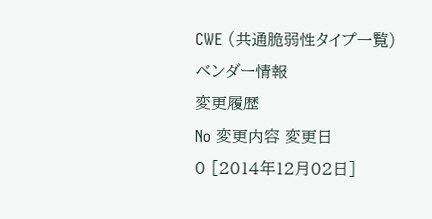CWE (共通脆弱性タイプ一覧)
ベンダー情報
変更履歴
No 変更内容 変更日
0 [2014年12月02日]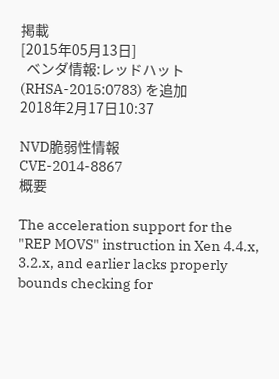掲載
[2015年05月13日]
  ベンダ情報:レッドハット (RHSA-2015:0783) を追加
2018年2月17日10:37

NVD脆弱性情報
CVE-2014-8867
概要

The acceleration support for the "REP MOVS" instruction in Xen 4.4.x, 3.2.x, and earlier lacks properly bounds checking for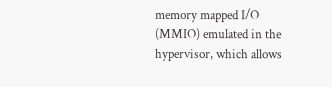memory mapped I/O (MMIO) emulated in the hypervisor, which allows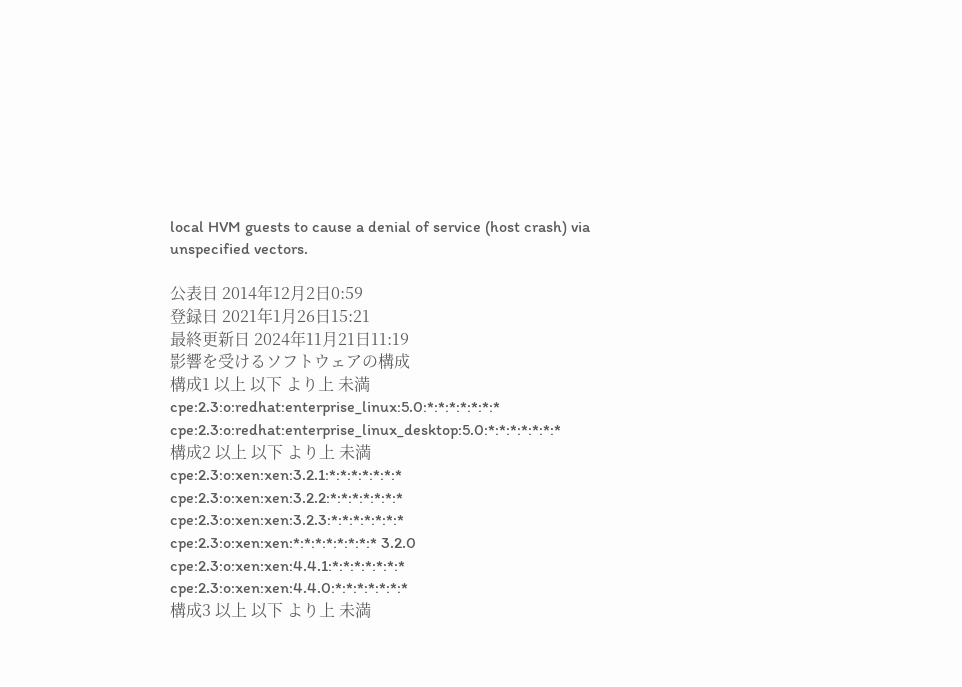local HVM guests to cause a denial of service (host crash) via unspecified vectors.

公表日 2014年12月2日0:59
登録日 2021年1月26日15:21
最終更新日 2024年11月21日11:19
影響を受けるソフトウェアの構成
構成1 以上 以下 より上 未満
cpe:2.3:o:redhat:enterprise_linux:5.0:*:*:*:*:*:*:*
cpe:2.3:o:redhat:enterprise_linux_desktop:5.0:*:*:*:*:*:*:*
構成2 以上 以下 より上 未満
cpe:2.3:o:xen:xen:3.2.1:*:*:*:*:*:*:*
cpe:2.3:o:xen:xen:3.2.2:*:*:*:*:*:*:*
cpe:2.3:o:xen:xen:3.2.3:*:*:*:*:*:*:*
cpe:2.3:o:xen:xen:*:*:*:*:*:*:*:* 3.2.0
cpe:2.3:o:xen:xen:4.4.1:*:*:*:*:*:*:*
cpe:2.3:o:xen:xen:4.4.0:*:*:*:*:*:*:*
構成3 以上 以下 より上 未満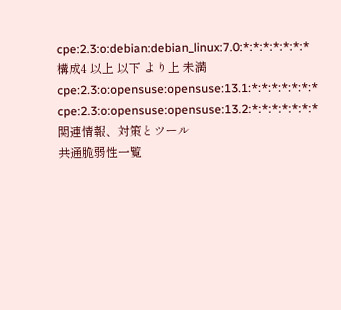cpe:2.3:o:debian:debian_linux:7.0:*:*:*:*:*:*:*
構成4 以上 以下 より上 未満
cpe:2.3:o:opensuse:opensuse:13.1:*:*:*:*:*:*:*
cpe:2.3:o:opensuse:opensuse:13.2:*:*:*:*:*:*:*
関連情報、対策とツール
共通脆弱性一覧